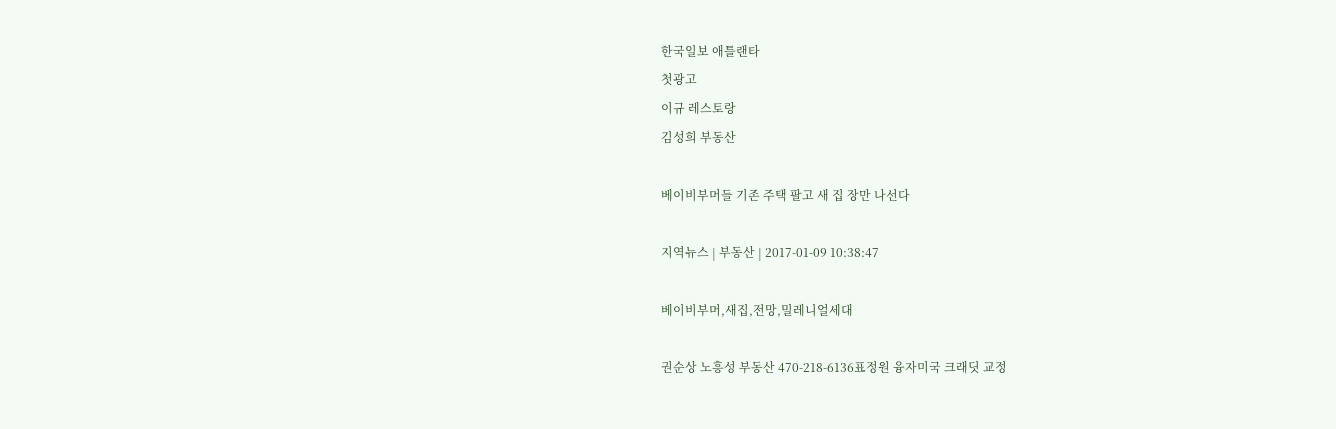한국일보 애틀랜타
첫광고
이규 레스토랑
김성희 부동산

베이비부머들 기존 주택 팔고 새 집 장만 나선다

지역뉴스 | 부동산 | 2017-01-09 10:38:47

베이비부머,새집,전망,밀레니얼세대

권순상 노흥성 부동산 470-218-6136표정원 융자미국 크래딧 교정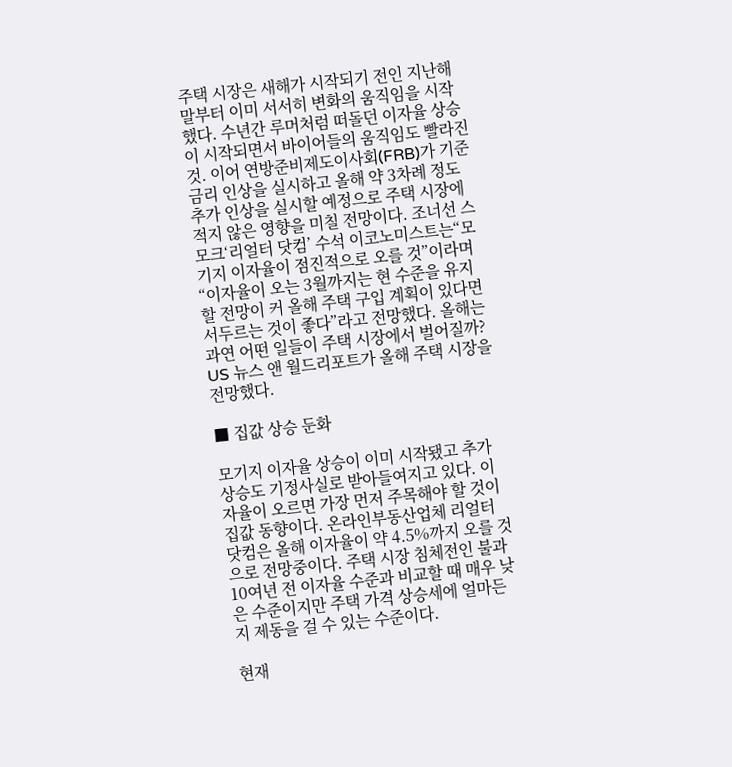주택 시장은 새해가 시작되기 전인 지난해 말부터 이미 서서히 변화의 움직임을 시작했다. 수년간 루머처럼 떠돌던 이자율 상승이 시작되면서 바이어들의 움직임도 빨라진 것. 이어 연방준비제도이사회(FRB)가 기준 금리 인상을 실시하고 올해 약 3차례 정도 추가 인상을 실시할 예정으로 주택 시장에 적지 않은 영향을 미칠 전망이다. 조너선 스모크‘리얼터 닷컴’ 수석 이코노미스트는“모기지 이자율이 점진적으로 오를 것”이라며“이자율이 오는 3월까지는 현 수준을 유지할 전망이 커 올해 주택 구입 계획이 있다면 서두르는 것이 좋다”라고 전망했다. 올해는 과연 어떤 일들이 주택 시장에서 벌어질까?  US 뉴스 앤 월드리포트가 올해 주택 시장을 전망했다.

■ 집값 상승 둔화

모기지 이자율 상승이 이미 시작됐고 추가 상승도 기정사실로 받아들여지고 있다. 이자율이 오르면 가장 먼저 주목해야 할 것이 집값 동향이다. 온라인부동산업체 리얼터 닷컴은 올해 이자율이 약 4.5%까지 오를 것으로 전망중이다. 주택 시장 침체전인 불과 10여년 전 이자율 수준과 비교할 때 매우 낮은 수준이지만 주택 가격 상승세에 얼마든지 제동을 걸 수 있는 수준이다.

현재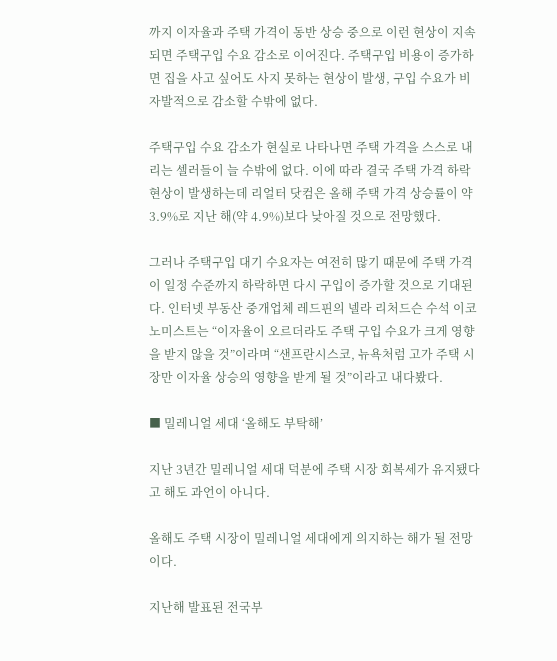까지 이자율과 주택 가격이 동반 상승 중으로 이런 현상이 지속되면 주택구입 수요 감소로 이어진다. 주택구입 비용이 증가하면 집을 사고 싶어도 사지 못하는 현상이 발생, 구입 수요가 비자발적으로 감소할 수밖에 없다.

주택구입 수요 감소가 현실로 나타나면 주택 가격을 스스로 내리는 셀러들이 늘 수밖에 없다. 이에 따라 결국 주택 가격 하락 현상이 발생하는데 리얼터 닷컴은 올해 주택 가격 상승률이 약 3.9%로 지난 해(약 4.9%)보다 낮아질 것으로 전망했다.

그러나 주택구입 대기 수요자는 여전히 많기 때문에 주택 가격이 일정 수준까지 하락하면 다시 구입이 증가할 것으로 기대된다. 인터넷 부동산 중개업체 레드핀의 넬라 리처드슨 수석 이코노미스트는 “이자율이 오르더라도 주택 구입 수요가 크게 영향을 받지 않을 것”이라며 “샌프란시스코, 뉴욕처럼 고가 주택 시장만 이자율 상승의 영향을 받게 될 것”이라고 내다봤다.

■ 밀레니얼 세대 ‘올해도 부탁해’

지난 3년간 밀레니얼 세대 덕분에 주택 시장 회복세가 유지됐다고 해도 과언이 아니다.

올해도 주택 시장이 밀레니얼 세대에게 의지하는 해가 될 전망이다.

지난해 발표된 전국부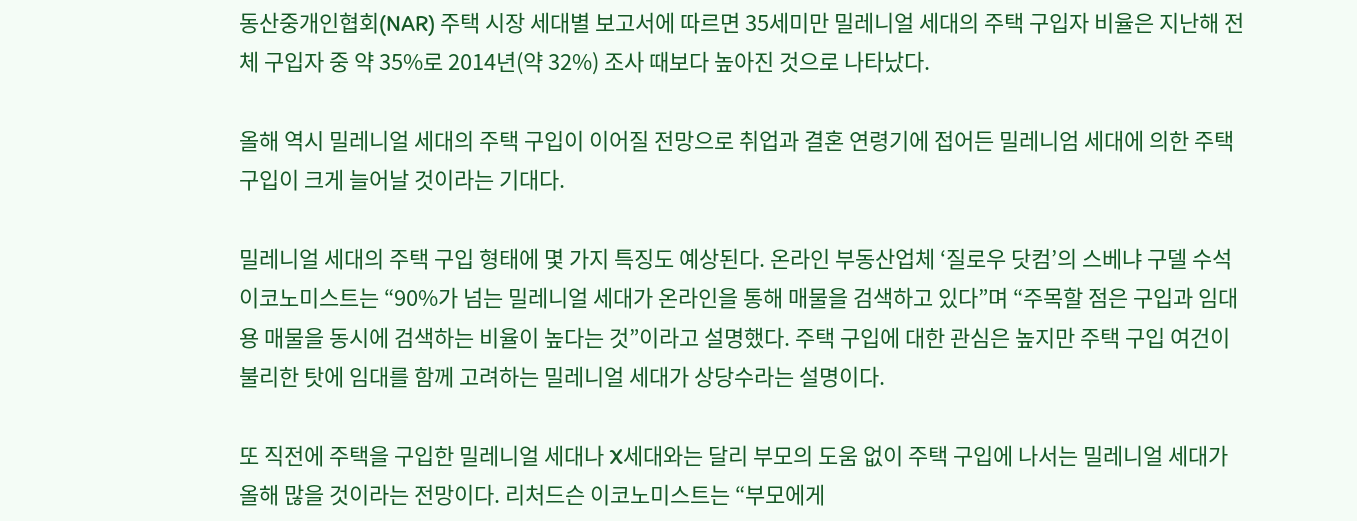동산중개인협회(NAR) 주택 시장 세대별 보고서에 따르면 35세미만 밀레니얼 세대의 주택 구입자 비율은 지난해 전체 구입자 중 약 35%로 2014년(약 32%) 조사 때보다 높아진 것으로 나타났다.

올해 역시 밀레니얼 세대의 주택 구입이 이어질 전망으로 취업과 결혼 연령기에 접어든 밀레니엄 세대에 의한 주택 구입이 크게 늘어날 것이라는 기대다.

밀레니얼 세대의 주택 구입 형태에 몇 가지 특징도 예상된다. 온라인 부동산업체 ‘질로우 닷컴’의 스베냐 구델 수석 이코노미스트는 “90%가 넘는 밀레니얼 세대가 온라인을 통해 매물을 검색하고 있다”며 “주목할 점은 구입과 임대용 매물을 동시에 검색하는 비율이 높다는 것”이라고 설명했다. 주택 구입에 대한 관심은 높지만 주택 구입 여건이 불리한 탓에 임대를 함께 고려하는 밀레니얼 세대가 상당수라는 설명이다.

또 직전에 주택을 구입한 밀레니얼 세대나 X세대와는 달리 부모의 도움 없이 주택 구입에 나서는 밀레니얼 세대가 올해 많을 것이라는 전망이다. 리처드슨 이코노미스트는 “부모에게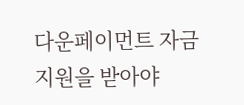다운페이먼트 자금 지원을 받아야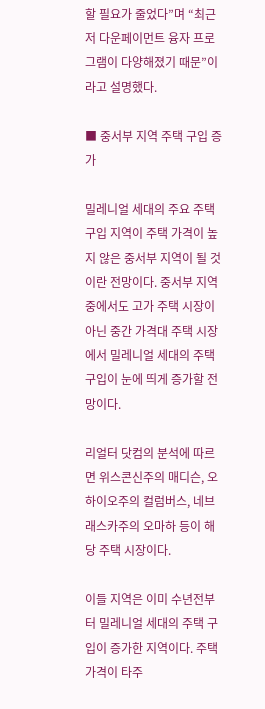할 필요가 줄었다”며 “최근 저 다운페이먼트 융자 프로그램이 다양해졌기 때문”이라고 설명했다.

■ 중서부 지역 주택 구입 증가

밀레니얼 세대의 주요 주택 구입 지역이 주택 가격이 높지 않은 중서부 지역이 될 것이란 전망이다. 중서부 지역 중에서도 고가 주택 시장이 아닌 중간 가격대 주택 시장에서 밀레니얼 세대의 주택 구입이 눈에 띄게 증가할 전망이다.

리얼터 닷컴의 분석에 따르면 위스콘신주의 매디슨, 오하이오주의 컬럼버스, 네브래스카주의 오마하 등이 해당 주택 시장이다.

이들 지역은 이미 수년전부터 밀레니얼 세대의 주택 구입이 증가한 지역이다. 주택 가격이 타주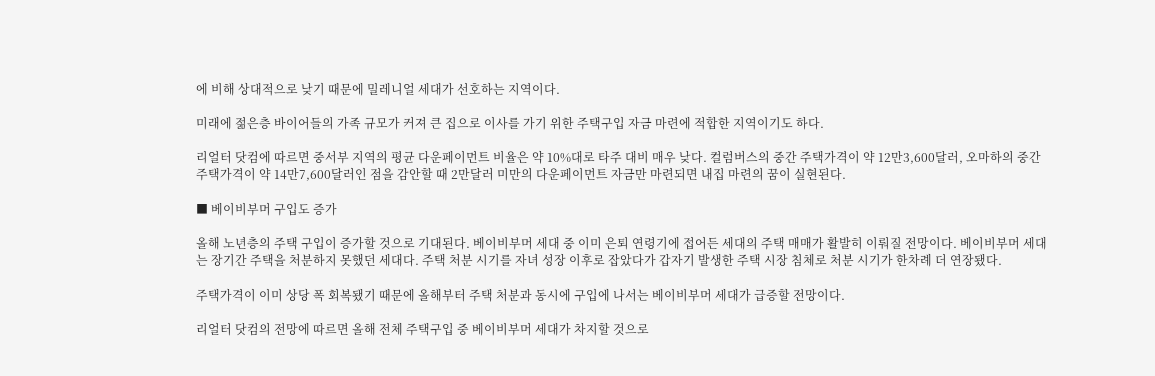에 비해 상대적으로 낮기 때문에 밀레니얼 세대가 선호하는 지역이다.

미래에 젊은층 바이어들의 가족 규모가 커져 큰 집으로 이사를 가기 위한 주택구입 자금 마련에 적합한 지역이기도 하다.

리얼터 닷컴에 따르면 중서부 지역의 평균 다운페이먼트 비율은 약 10%대로 타주 대비 매우 낮다. 컬럼버스의 중간 주택가격이 약 12만3,600달러, 오마하의 중간 주택가격이 약 14만7,600달러인 점을 감안할 때 2만달러 미만의 다운페이먼트 자금만 마련되면 내집 마련의 꿈이 실현된다.

■ 베이비부머 구입도 증가

올해 노년층의 주택 구입이 증가할 것으로 기대된다. 베이비부머 세대 중 이미 은퇴 연령기에 접어든 세대의 주택 매매가 활발히 이뤄질 전망이다. 베이비부머 세대는 장기간 주택을 처분하지 못했던 세대다. 주택 처분 시기를 자녀 성장 이후로 잡았다가 갑자기 발생한 주택 시장 침체로 처분 시기가 한차례 더 연장됐다.

주택가격이 이미 상당 폭 회복됐기 때문에 올해부터 주택 처분과 동시에 구입에 나서는 베이비부머 세대가 급증할 전망이다.

리얼터 닷컴의 전망에 따르면 올해 전체 주택구입 중 베이비부머 세대가 차지할 것으로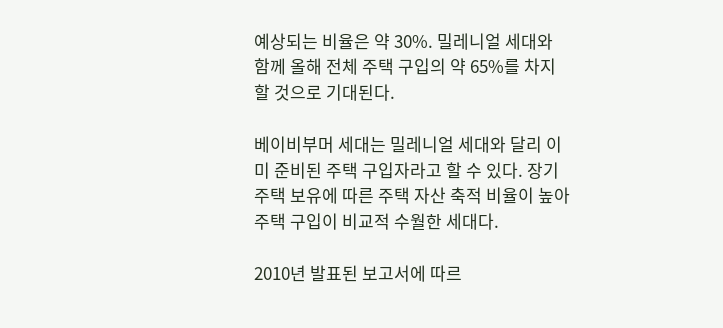예상되는 비율은 약 30%. 밀레니얼 세대와 함께 올해 전체 주택 구입의 약 65%를 차지할 것으로 기대된다.

베이비부머 세대는 밀레니얼 세대와 달리 이미 준비된 주택 구입자라고 할 수 있다. 장기 주택 보유에 따른 주택 자산 축적 비율이 높아 주택 구입이 비교적 수월한 세대다.

2010년 발표된 보고서에 따르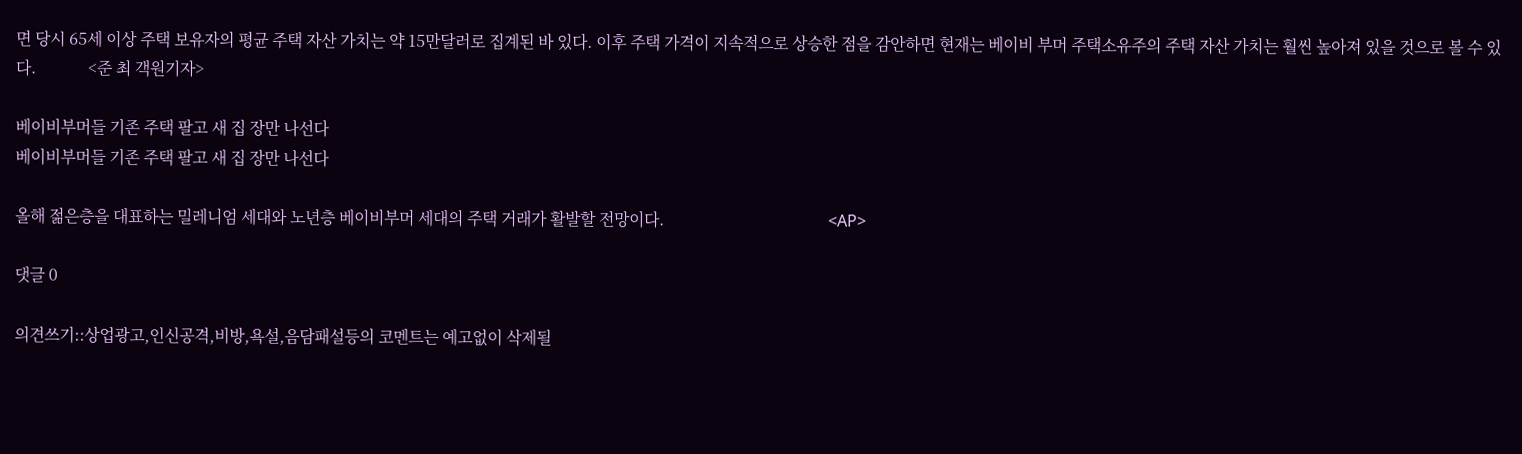면 당시 65세 이상 주택 보유자의 평균 주택 자산 가치는 약 15만달러로 집계된 바 있다. 이후 주택 가격이 지속적으로 상승한 점을 감안하면 현재는 베이비 부머 주택소유주의 주택 자산 가치는 훨씬 높아져 있을 것으로 볼 수 있다.             <준 최 객원기자>

베이비부머들 기존 주택 팔고 새 집 장만 나선다
베이비부머들 기존 주택 팔고 새 집 장만 나선다

올해 젊은층을 대표하는 밀레니엄 세대와 노년층 베이비부머 세대의 주택 거래가 활발할 전망이다.                                         <AP>

댓글 0

의견쓰기::상업광고,인신공격,비방,욕설,음담패설등의 코멘트는 예고없이 삭제될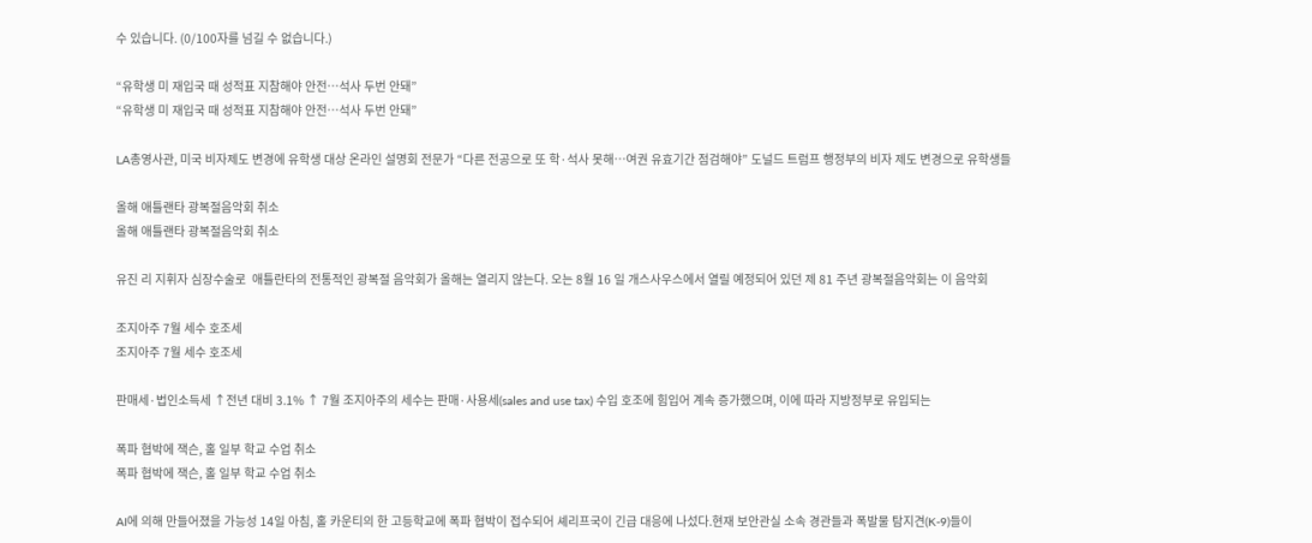수 있습니다. (0/100자를 넘길 수 없습니다.)

“유학생 미 재입국 때 성적표 지참해야 안전…석사 두번 안돼”
“유학생 미 재입국 때 성적표 지참해야 안전…석사 두번 안돼”

LA총영사관, 미국 비자제도 변경에 유학생 대상 온라인 설명회 전문가 “다른 전공으로 또 학·석사 못해…여권 유효기간 점검해야” 도널드 트럼프 행정부의 비자 제도 변경으로 유학생들

올해 애틀랜타 광복절음악회 취소
올해 애틀랜타 광복절음악회 취소

유진 리 지휘자 심장수술로  애틀란타의 전통적인 광복절 음악회가 올해는 열리지 않는다. 오는 8월 16 일 개스사우스에서 열릴 예정되어 있던 제 81 주년 광복절음악회는 이 음악회

조지아주 7월 세수 호조세
조지아주 7월 세수 호조세

판매세·법인소득세 ↑전년 대비 3.1% ↑ 7월 조지아주의 세수는 판매·사용세(sales and use tax) 수입 호조에 힘입어 계속 증가했으며, 이에 따라 지방정부로 유입되는

폭파 협박에 잭슨, 홀 일부 학교 수업 취소
폭파 협박에 잭슨, 홀 일부 학교 수업 취소

AI에 의해 만들어졌을 가능성 14일 아침, 홀 카운티의 한 고등학교에 폭파 협박이 접수되어 셰리프국이 긴급 대응에 나섰다.현재 보안관실 소속 경관들과 폭발물 탐지견(K-9)들이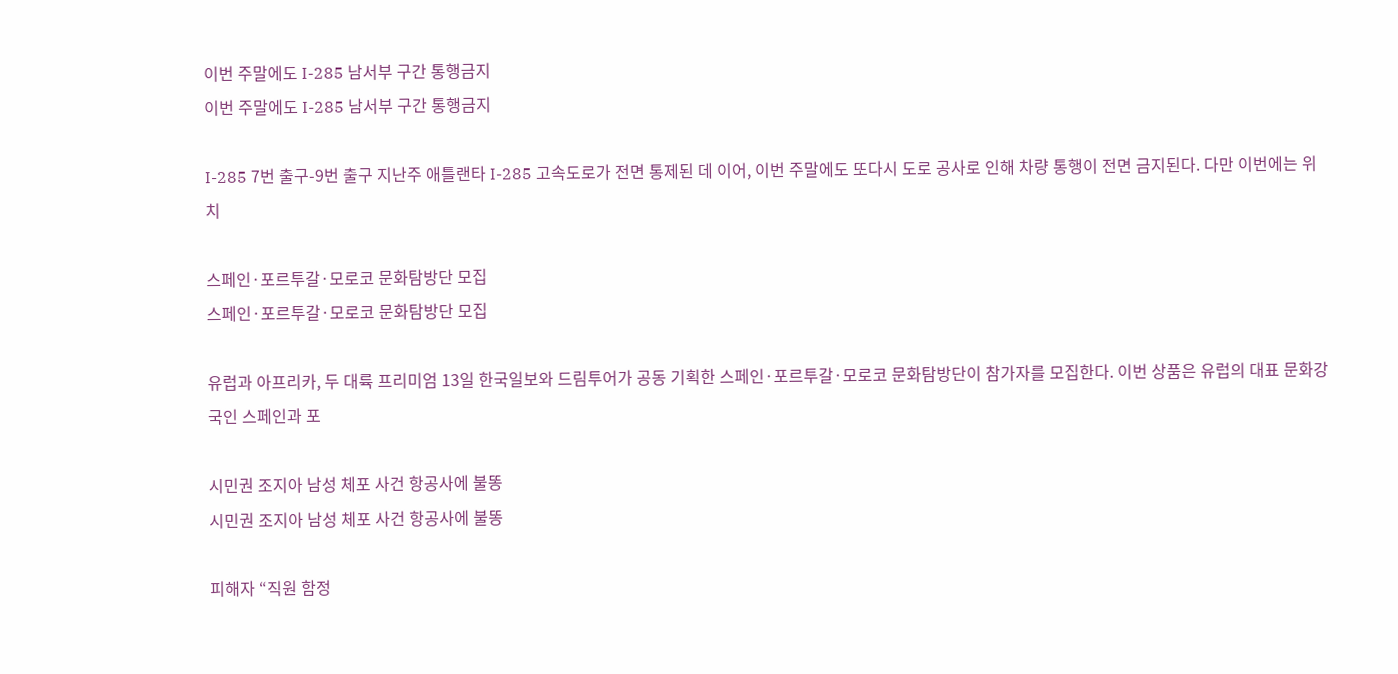이번 주말에도 I-285 남서부 구간 통행금지
이번 주말에도 I-285 남서부 구간 통행금지

I-285 7번 출구-9번 출구 지난주 애틀랜타 I-285 고속도로가 전면 통제된 데 이어, 이번 주말에도 또다시 도로 공사로 인해 차량 통행이 전면 금지된다. 다만 이번에는 위치

스페인·포르투갈·모로코 문화탐방단 모집
스페인·포르투갈·모로코 문화탐방단 모집

유럽과 아프리카, 두 대륙 프리미엄 13일 한국일보와 드림투어가 공동 기획한 스페인·포르투갈·모로코 문화탐방단이 참가자를 모집한다. 이번 상품은 유럽의 대표 문화강국인 스페인과 포

시민권 조지아 남성 체포 사건 항공사에 불똥
시민권 조지아 남성 체포 사건 항공사에 불똥

피해자 “직원 함정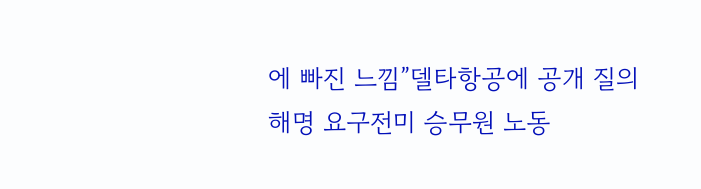에 빠진 느낌”델타항공에 공개 질의 해명 요구전미 승무원 노동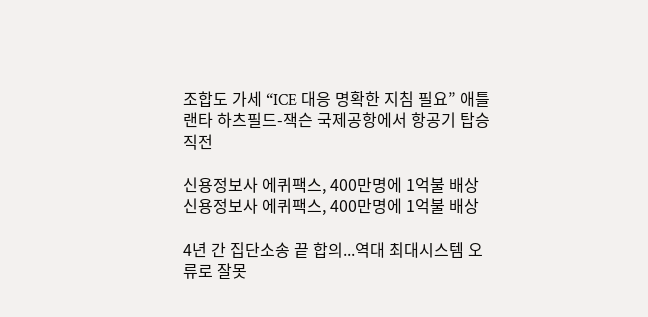조합도 가세 “ICE 대응 명확한 지침 필요” 애틀랜타 하츠필드-잭슨 국제공항에서 항공기 탑승 직전

신용정보사 에퀴팩스, 400만명에 1억불 배상
신용정보사 에퀴팩스, 400만명에 1억불 배상

4년 간 집단소송 끝 합의...역대 최대시스템 오류로 잘못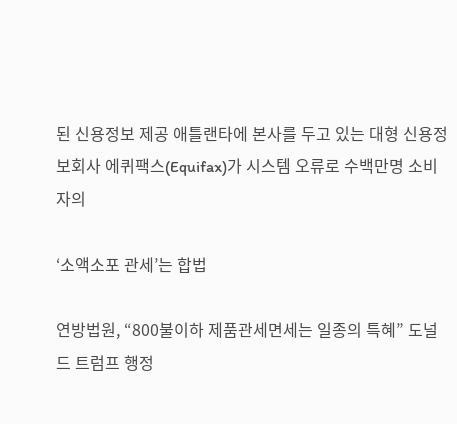된 신용정보 제공 애틀랜타에 본사를 두고 있는 대형 신용정보회사 에퀴팩스(Equifax)가 시스템 오류로 수백만명 소비자의

‘소액소포 관세’는 합법

연방법원, “800불이하 제품관세면세는 일종의 특혜” 도널드 트럼프 행정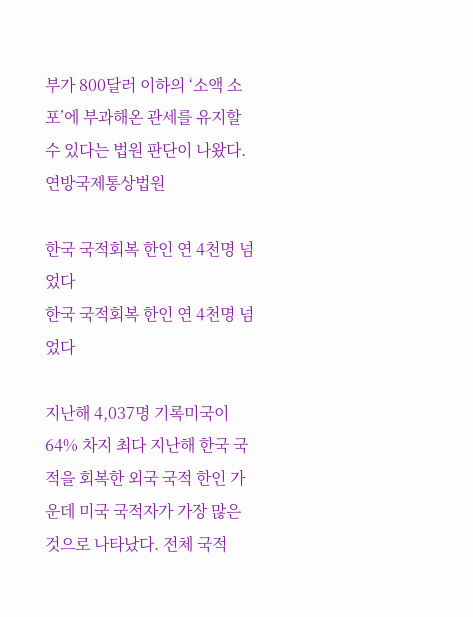부가 800달러 이하의 ‘소액 소포’에 부과해온 관세를 유지할 수 있다는 법원 판단이 나왔다.연방국제통상법원

한국 국적회복 한인 연 4천명 넘었다
한국 국적회복 한인 연 4천명 넘었다

지난해 4,037명 기록미국이 64% 차지 최다 지난해 한국 국적을 회복한 외국 국적 한인 가운데 미국 국적자가 가장 많은 것으로 나타났다. 전체 국적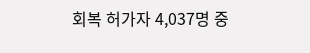회복 허가자 4,037명 중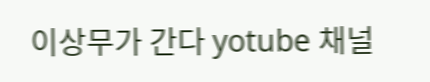이상무가 간다 yotube 채널